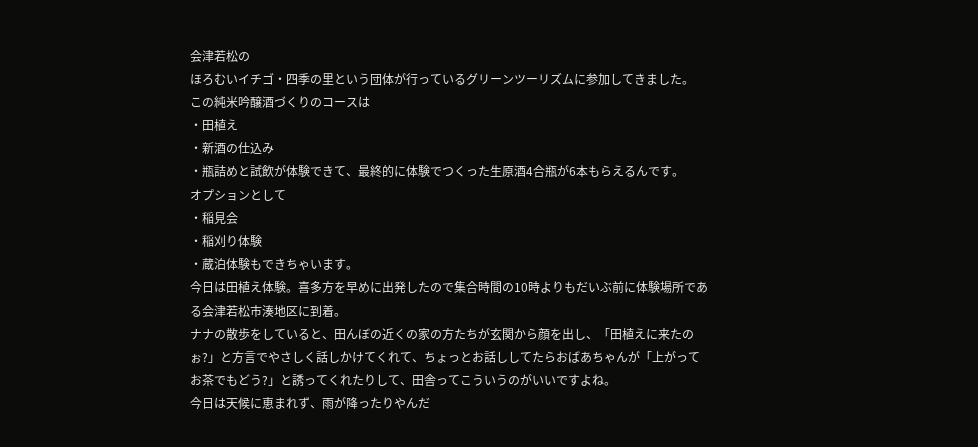会津若松の
ほろむいイチゴ・四季の里という団体が行っているグリーンツーリズムに参加してきました。
この純米吟醸酒づくりのコースは
・田植え
・新酒の仕込み
・瓶詰めと試飲が体験できて、最終的に体験でつくった生原酒4合瓶が6本もらえるんです。
オプションとして
・稲見会
・稲刈り体験
・蔵泊体験もできちゃいます。
今日は田植え体験。喜多方を早めに出発したので集合時間の10時よりもだいぶ前に体験場所である会津若松市湊地区に到着。
ナナの散歩をしていると、田んぼの近くの家の方たちが玄関から顔を出し、「田植えに来たのぉ?」と方言でやさしく話しかけてくれて、ちょっとお話ししてたらおばあちゃんが「上がってお茶でもどう?」と誘ってくれたりして、田舎ってこういうのがいいですよね。
今日は天候に恵まれず、雨が降ったりやんだ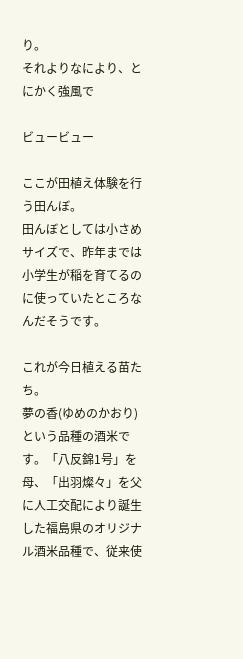り。
それよりなにより、とにかく強風で

ビュービュー

ここが田植え体験を行う田んぼ。
田んぼとしては小さめサイズで、昨年までは小学生が稲を育てるのに使っていたところなんだそうです。

これが今日植える苗たち。
夢の香(ゆめのかおり)という品種の酒米です。「八反錦1号」を母、「出羽燦々」を父に人工交配により誕生した福島県のオリジナル酒米品種で、従来使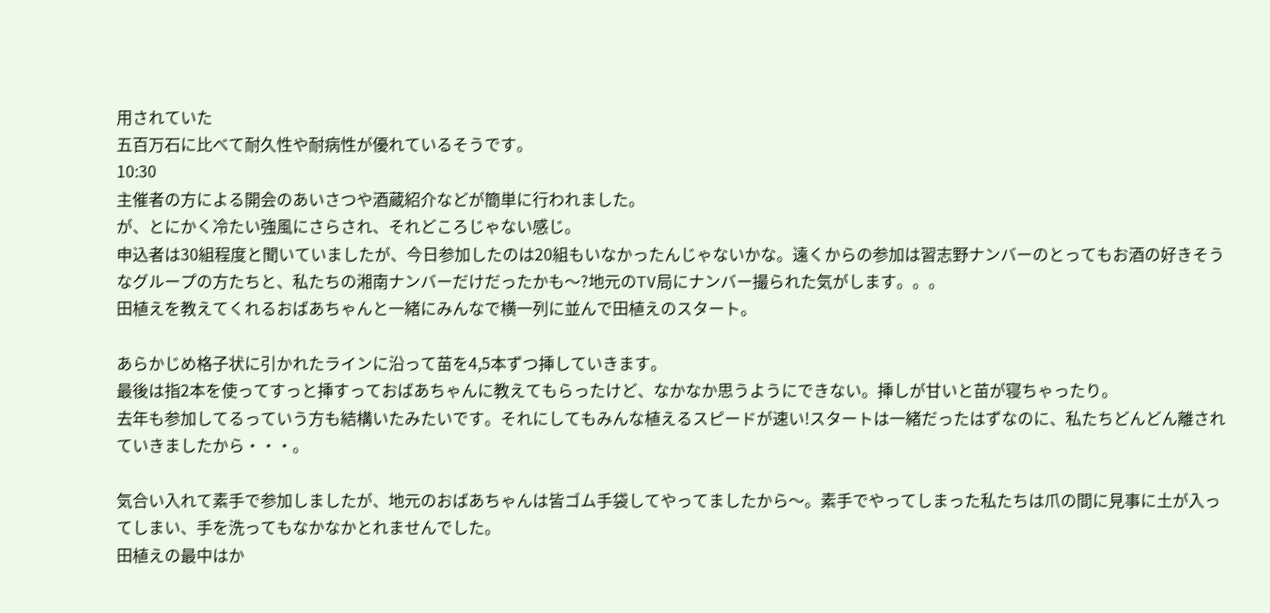用されていた
五百万石に比べて耐久性や耐病性が優れているそうです。
10:30
主催者の方による開会のあいさつや酒蔵紹介などが簡単に行われました。
が、とにかく冷たい強風にさらされ、それどころじゃない感じ。
申込者は30組程度と聞いていましたが、今日参加したのは20組もいなかったんじゃないかな。遠くからの参加は習志野ナンバーのとってもお酒の好きそうなグループの方たちと、私たちの湘南ナンバーだけだったかも〜?地元のTV局にナンバー撮られた気がします。。。
田植えを教えてくれるおばあちゃんと一緒にみんなで横一列に並んで田植えのスタート。

あらかじめ格子状に引かれたラインに沿って苗を4,5本ずつ挿していきます。
最後は指2本を使ってすっと挿すっておばあちゃんに教えてもらったけど、なかなか思うようにできない。挿しが甘いと苗が寝ちゃったり。
去年も参加してるっていう方も結構いたみたいです。それにしてもみんな植えるスピードが速い!スタートは一緒だったはずなのに、私たちどんどん離されていきましたから・・・。

気合い入れて素手で参加しましたが、地元のおばあちゃんは皆ゴム手袋してやってましたから〜。素手でやってしまった私たちは爪の間に見事に土が入ってしまい、手を洗ってもなかなかとれませんでした。
田植えの最中はか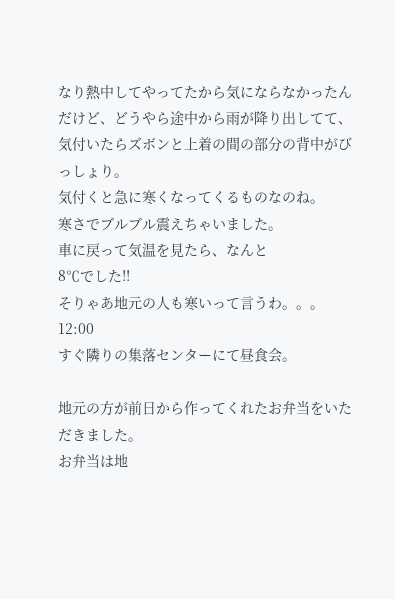なり熱中してやってたから気にならなかったんだけど、どうやら途中から雨が降り出してて、気付いたらズボンと上着の間の部分の背中がびっしょり。
気付くと急に寒くなってくるものなのね。
寒さでブルブル震えちゃいました。
車に戻って気温を見たら、なんと
8℃でした!!
そりゃあ地元の人も寒いって言うわ。。。
12:00
すぐ隣りの集落センターにて昼食会。

地元の方が前日から作ってくれたお弁当をいただきました。
お弁当は地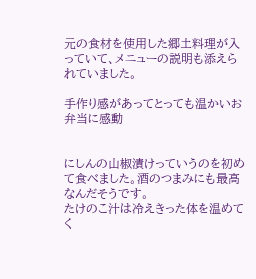元の食材を使用した郷土料理が入っていて、メニューの説明も添えられていました。

手作り感があってとっても温かいお弁当に感動


にしんの山椒漬けっていうのを初めて食べました。酒のつまみにも最高なんだそうです。
たけのこ汁は冷えきった体を温めてく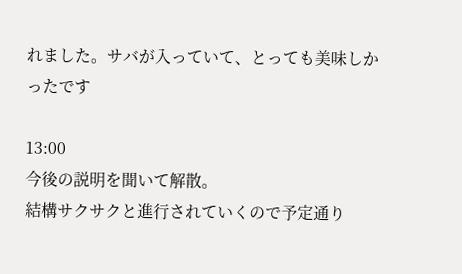れました。サバが入っていて、とっても美味しかったです

13:00
今後の説明を聞いて解散。
結構サクサクと進行されていくので予定通り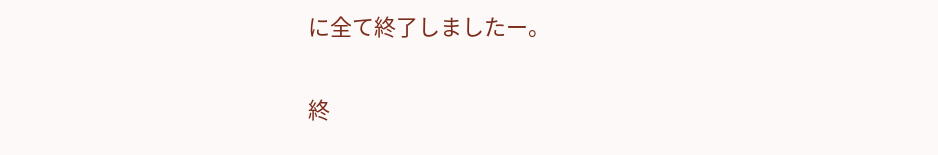に全て終了しましたー。

終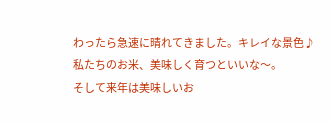わったら急速に晴れてきました。キレイな景色♪
私たちのお米、美味しく育つといいな〜。
そして来年は美味しいお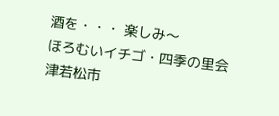酒を・・・ 楽しみ〜
ほろむいイチゴ・四季の里会津若松市